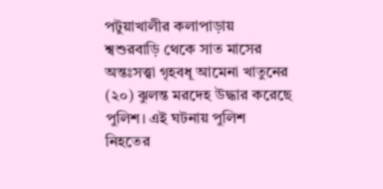পটুয়াখালীর কলাপাড়ায় শ্বশুরবাড়ি থেকে সাত মাসের অন্তঃসত্ত্বা গৃহবধূ আমেনা খাতুনের (২০) ঝুলন্ত মরদেহ উদ্ধার করেছে পুলিশ। এই ঘটনায় পুলিশ নিহতের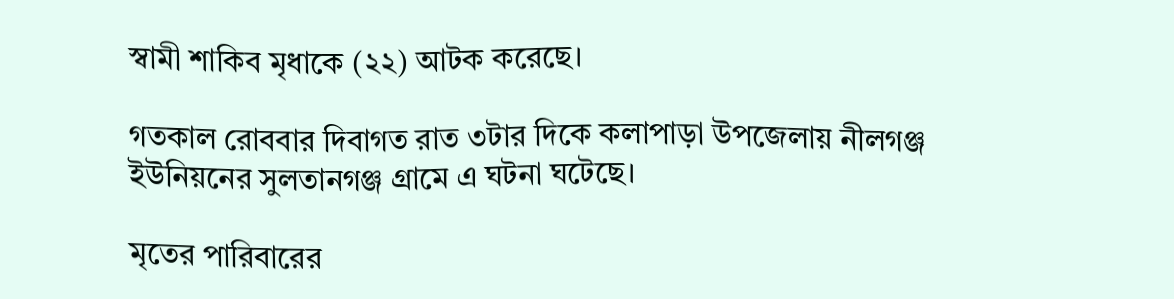স্বামী শাকিব মৃধাকে (২২) আটক করেছে।

গতকাল রোববার দিবাগত রাত ৩টার দিকে কলাপাড়া উপজেলায় নীলগঞ্জ ইউনিয়নের সুলতানগঞ্জ গ্রামে এ ঘটনা ঘটেছে।

মৃতের পারিবারের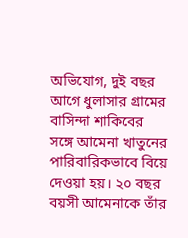অভিযোগ, দুই বছর আগে ধুলাসার গ্রামের বাসিন্দা শাকিবের সঙ্গে আমেনা খাতুনের পারিবারিকভাবে বিয়ে দেওয়া হয়। ২০ বছর বয়সী আমেনাকে তাঁর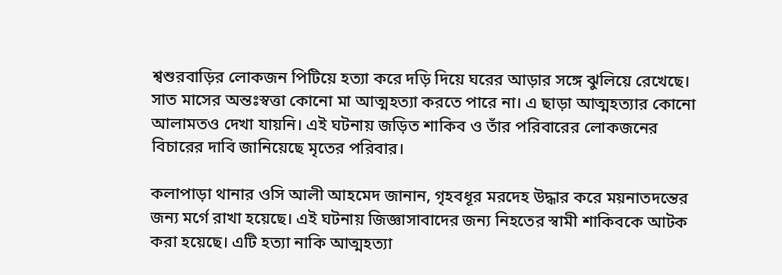শ্বশুরবাড়ির লোকজন পিটিয়ে হত্যা করে দড়ি দিয়ে ঘরের আড়ার সঙ্গে ঝুলিয়ে রেখেছে। সাত মাসের অন্তঃস্বত্তা কোনো মা আত্মহত্যা করতে পারে না। এ ছাড়া আত্মহত্যার কোনো আলামতও দেখা যায়নি। এই ঘটনায় জড়িত শাকিব ও তাঁর পরিবারের লোকজনের বিচারের দাবি জানিয়েছে মৃতের পরিবার।

কলাপাড়া থানার ওসি আলী আহমেদ জানান, গৃহবধূর মরদেহ উদ্ধার করে ময়নাতদন্তের জন্য মর্গে রাখা হয়েছে। এই ঘটনায় জিজ্ঞাসাবাদের জন্য নিহতের স্বামী শাকিবকে আটক করা হয়েছে। এটি হত্যা নাকি আত্মহত্যা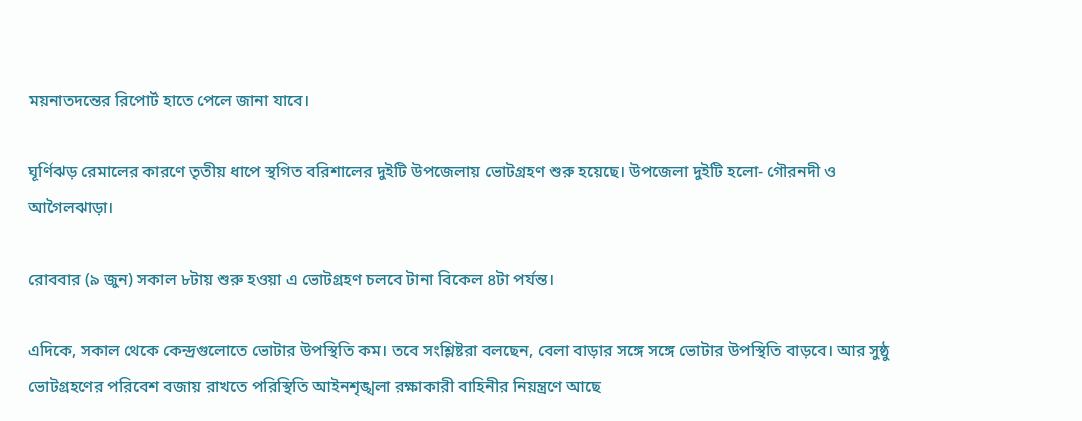ময়নাতদন্তের রিপোর্ট হাতে পেলে জানা যাবে।

ঘূর্ণিঝড় রেমালের কারণে তৃতীয় ধাপে স্থগিত বরিশালের দুইটি উপজেলায় ভোটগ্রহণ শুরু হয়েছে। উপজেলা দুইটি হলো- গৌরনদী ও আগৈলঝাড়া।

রোববার (৯ জুন) সকাল ৮টায় শুরু হওয়া এ ভোটগ্রহণ চলবে টানা বিকেল ৪টা পর্যন্ত।

এদিকে, সকাল থেকে কেন্দ্রগুলোতে ভোটার উপস্থিতি কম। তবে সংশ্লিষ্টরা বলছেন, বেলা বাড়ার সঙ্গে সঙ্গে ভোটার উপস্থিতি বাড়বে। আর সুষ্ঠু ভোটগ্রহণের পরিবেশ বজায় রাখতে পরিস্থিতি আইনশৃঙ্খলা রক্ষাকারী বাহিনীর নিয়ন্ত্রণে আছে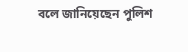বলে জানিয়েছেন পুলিশ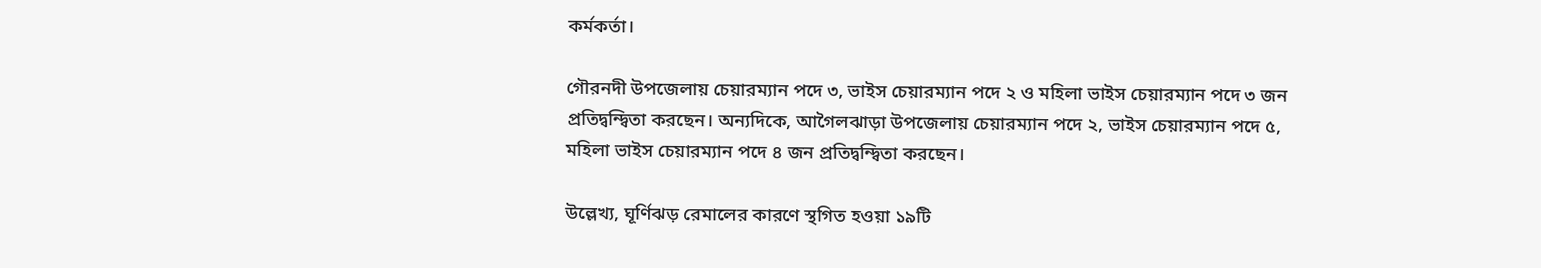কর্মকর্তা।

গৌরনদী উপজেলায় চেয়ারম্যান পদে ৩, ভাইস চেয়ারম্যান পদে ২ ও মহিলা ভাইস চেয়ারম্যান পদে ৩ জন প্রতিদ্বন্দ্বিতা করছেন। অন্যদিকে, আগৈলঝাড়া উপজেলায় চেয়ারম্যান পদে ২, ভাইস চেয়ারম্যান পদে ৫, মহিলা ভাইস চেয়ারম্যান পদে ৪ জন প্রতিদ্বন্দ্বিতা করছেন।

উল্লেখ্য, ঘূর্ণিঝড় রেমালের কারণে স্থগিত হওয়া ১৯টি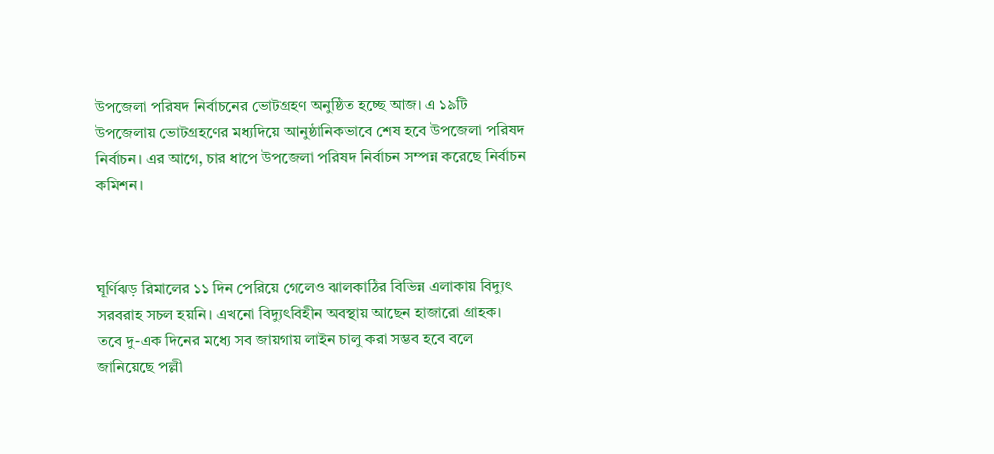উপজেলা পরিষদ নির্বাচনের ভোটগ্রহণ অনুষ্ঠিত হচ্ছে আজ। এ ১৯টি উপজেলায় ভোটগ্রহণের মধ্যদিয়ে আনুষ্ঠানিকভাবে শেষ হবে উপজেলা পরিষদ নির্বাচন। এর আগে, চার ধাপে উপজেলা পরিষদ নির্বাচন সম্পন্ন করেছে নির্বাচন কমিশন।



ঘূর্ণিঝড় রিমালের ১১ দিন পেরিয়ে গেলেও ঝালকাঠির বিভিন্ন এলাকায় বিদ্যুৎ সরবরাহ সচল হয়নি। এখনো বিদ্যুৎবিহীন অবস্থায় আছেন হাজারো গ্রাহক। তবে দু-এক দিনের মধ্যে সব জায়গায় লাইন চালু করা সম্ভব হবে বলে জানিয়েছে পল্লী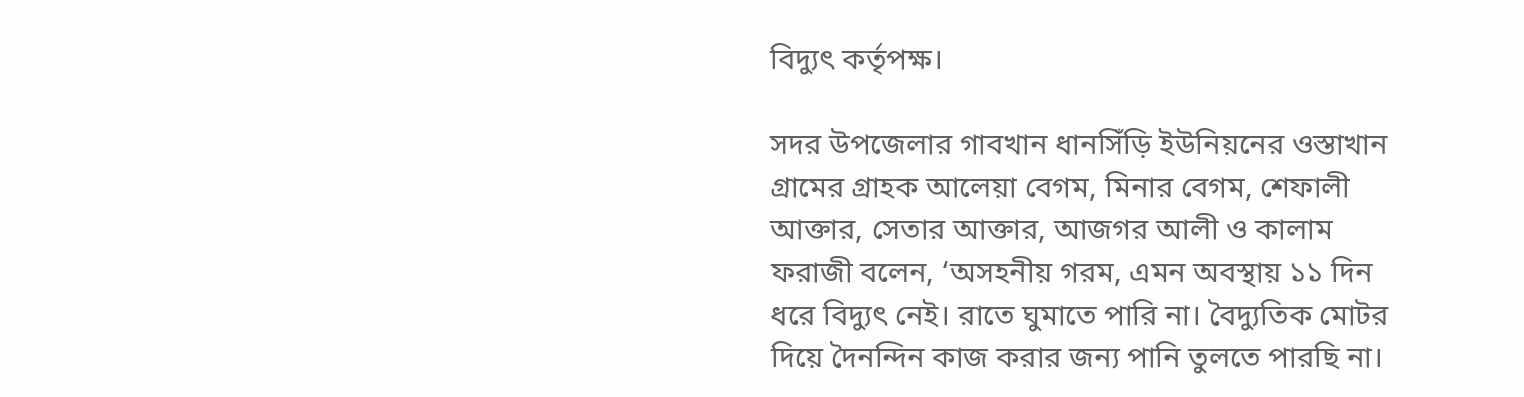বিদ্যুৎ কর্তৃপক্ষ।

সদর উপজেলার গাবখান ধানসিঁড়ি ইউনিয়নের ওস্তাখান গ্রামের গ্রাহক আলেয়া বেগম, মিনার বেগম, শেফালী আক্তার, সেতার আক্তার, আজগর আলী ও কালাম ফরাজী বলেন, ‘অসহনীয় গরম, এমন অবস্থায় ১১ দিন ধরে বিদ্যুৎ নেই। রাতে ঘুমাতে পারি না। বৈদ্যুতিক মোটর দিয়ে দৈনন্দিন কাজ করার জন্য পানি তুলতে পারছি না।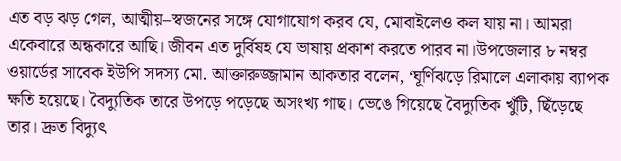এত বড় ঝড় গেল, আত্মীয়–স্বজনের সঙ্গে যোগাযোগ করব যে, মোবাইলেও কল যায় না। আমরা একেবারে অন্ধকারে আছি। জীবন এত দুর্বিষহ যে ভাষায় প্রকাশ করতে পারব না।উপজেলার ৮ নম্বর ওয়ার্ডের সাবেক ইউপি সদস্য মো. আক্তারুজ্জামান আকতার বলেন, ‘ঘূর্ণিঝড়ে রিমালে এলাকায় ব্যাপক ক্ষতি হয়েছে। বৈদ্যুতিক তারে উপড়ে পড়েছে অসংখ্য গাছ। ভেঙে গিয়েছে বৈদ্যুতিক খুঁটি, ছিঁড়েছে তার। দ্রুত বিদ্যুৎ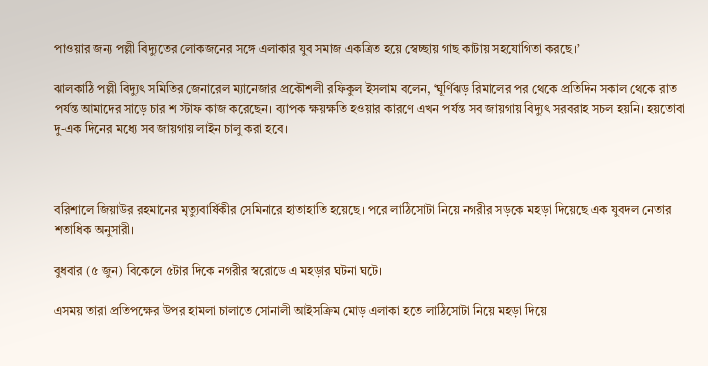পাওয়ার জন্য পল্লী বিদ্যুতের লোকজনের সঙ্গে এলাকার যুব সমাজ একত্রিত হয়ে স্বেচ্ছায় গাছ কাটায় সহযোগিতা করছে।’

ঝালকাঠি পল্লী বিদ্যুৎ সমিতির জেনারেল ম্যানেজার প্রকৌশলী রফিকুল ইসলাম বলেন, ‘ঘূর্ণিঝড় রিমালের পর থেকে প্রতিদিন সকাল থেকে রাত পর্যন্ত আমাদের সাড়ে চার শ স্টাফ কাজ করেছেন। ব্যাপক ক্ষয়ক্ষতি হওয়ার কারণে এখন পর্যন্ত সব জায়গায় বিদ্যুৎ সরবরাহ সচল হয়নি। হয়তোবা দু-এক দিনের মধ্যে সব জায়গায় লাইন চালু করা হবে।



বরিশালে জিয়াউর রহমানের মৃত্যুবার্ষিকীর সেমিনারে হাতাহাতি হয়েছে। পরে লাঠিসোটা নিয়ে নগরীর সড়কে মহড়া দিয়েছে এক যুবদল নেতার শতাধিক অনুসারী।

বুধবার (৫ জুন) বিকেলে ৫টার দিকে নগরীর স্বরোডে এ মহড়ার ঘটনা ঘটে।

এসময় তারা প্রতিপক্ষের উপর হামলা চালাতে সোনালী আইসক্রিম মোড় এলাকা হতে লাঠিসোটা নিয়ে মহড়া দিয়ে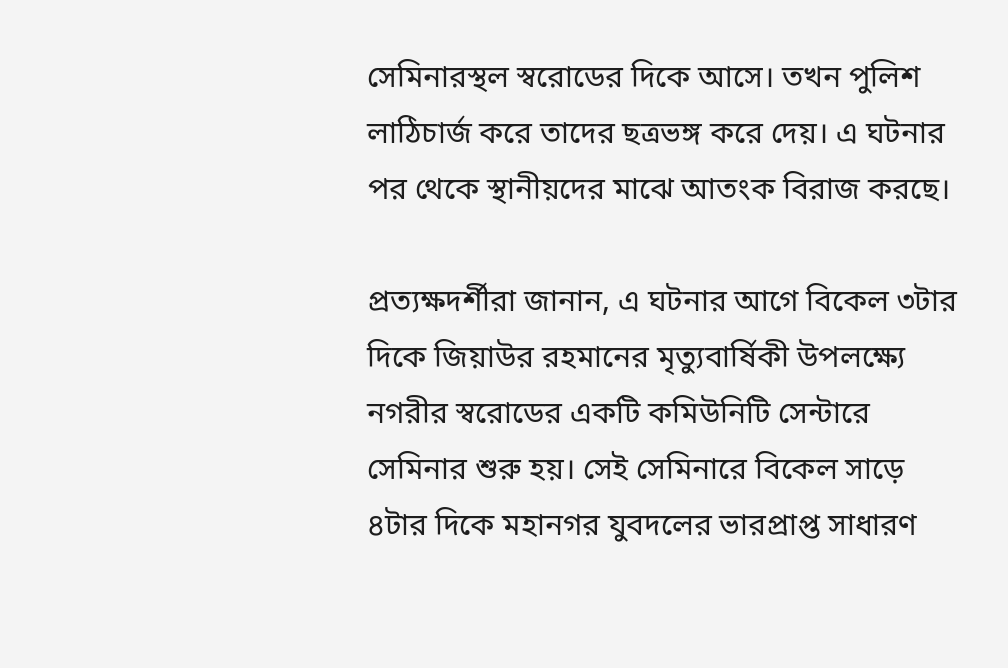সেমিনারস্থল স্বরোডের দিকে আসে। তখন পুলিশ লাঠিচার্জ করে তাদের ছত্রভঙ্গ করে দেয়। এ ঘটনার পর থেকে স্থানীয়দের মাঝে আতংক বিরাজ করছে।

প্রত্যক্ষদর্শীরা জানান, এ ঘটনার আগে বিকেল ৩টার দিকে জিয়াউর রহমানের মৃত্যুবার্ষিকী উপলক্ষ্যে নগরীর স্বরোডের একটি কমিউনিটি সেন্টারে সেমিনার শুরু হয়। সেই সেমিনারে বিকেল সাড়ে ৪টার দিকে মহানগর যুবদলের ভারপ্রাপ্ত সাধারণ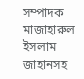সম্পাদক মাজাহারুল ইসলাম জাহানসহ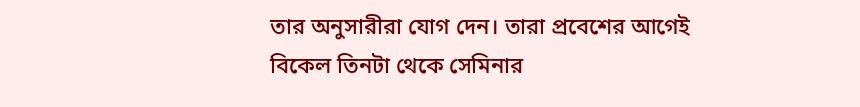তার অনুসারীরা যোগ দেন। তারা প্রবেশের আগেই বিকেল তিনটা থেকে সেমিনার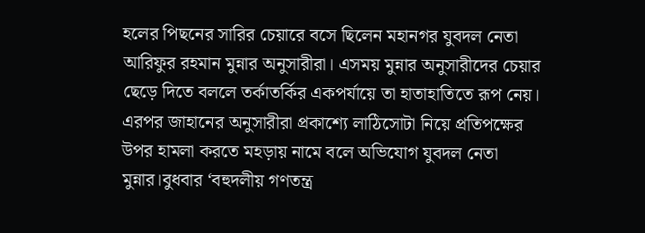হলের পিছনের সারির চেয়ারে বসে ছিলেন মহানগর যুবদল নেতা আরিফুর রহমান মুন্নার অনুসারীরা। এসময় মুন্নার অনুসারীদের চেয়ার ছেড়ে দিতে বললে তর্কাতর্কির একপর্যায়ে তা হাতাহাতিতে রূপ নেয়। এরপর জাহানের অনুসারীরা প্রকাশ্যে লাঠিসোটা নিয়ে প্রতিপক্ষের উপর হামলা করতে মহড়ায় নামে বলে অভিযোগ যুবদল নেতা মুন্নার।বুধবার ‘বহুদলীয় গণতন্ত্র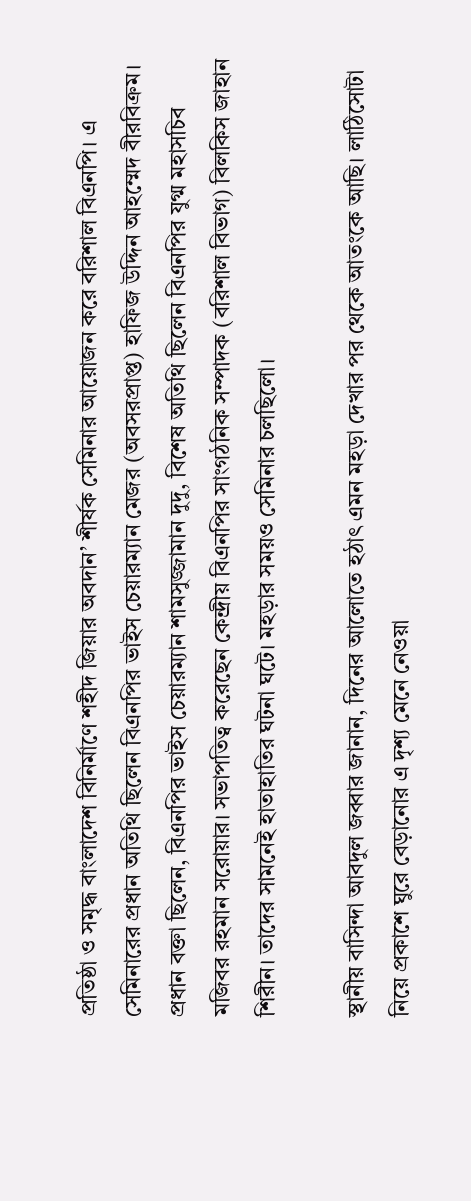প্রতিষ্ঠা ও সমৃদ্ধ বাংলাদেশ বিনির্মাণে শহীদ জিয়ার অবদান’ শীর্ষক সেমিনার আয়োজন করে বরিশাল বিএনপি। এ সেমিনারের প্রধান অতিথি ছিলেন বিএনপির ভাইস চেয়ারম্যান মেজর (অবসরপ্রাপ্ত) হাফিজ উদ্দিন আহম্মেদ বীরবিক্রম। প্রধান বক্তা ছিলেন, বিএনপির ভাইস চেয়ারম্যান শামসুজ্জামান দুদু, বিশেষ অতিথি ছিলেন বিএনপির যুগ্ম মহাসচিব মজিবর রহমান সরোয়ার। সভাপতিত্ব করেছেন কেন্দ্রীয় বিএনপির সাংগঠনিক সম্পাদক (বরিশাল বিভাগ) বিলকিস জাহান শিরীন। তাদের সামনেই হাতাহাতির ঘটনা ঘটে। মহড়ার সময়ও সেমিনার চলছিলো।

স্থানীয় বাসিন্দা আবদুল জব্বার জানান, দিনের আলোতে হঠাৎ এমন মহড়া দেখার পর থেকে আতংকে আছি। লাঠিসোটা নিয়ে প্রকাশে ঘুরে বেড়ানোর এ দৃশ্য মেনে নেওয়া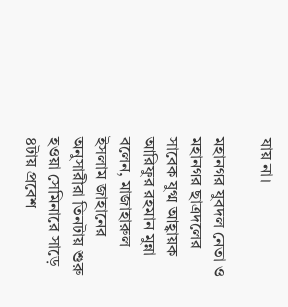যায় না।

মহানগর যুবদল নেতা ও মহানগর ছাত্রদলের সাবেক যুগ্ম আহ্বায়ক আরিফুর রহমান মুন্না বলেন, মাজাহারুল ইসলাম জাহানের অনুসারীরা তিনটায় শুরু হওয়া সেমিনারে সাড়ে ৪টায় প্রবেশ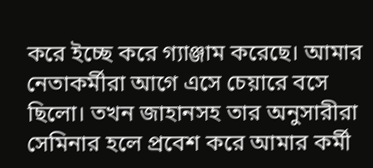করে ইচ্ছে করে গ্যাঞ্জাম করেছে। আমার নেতাকর্মীরা আগে এসে চেয়ারে বসে ছিলো। তখন জাহানসহ তার অনুসারীরা সেমিনার হলে প্রবেশ করে আমার কর্মী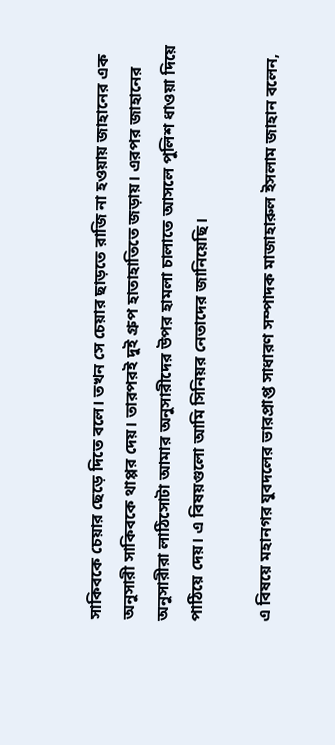সাকিবকে চেয়ার ছেড়ে দিতে বলে। তখন সে চেয়ার ছাড়তে রাজি না হওয়ায় জাহানের এক অনুসারী সাকিবকে থাপ্পর দেয়। তারপরই দুই গ্রুপ হাতাহাতিতে জড়ায়। এরপর জাহানের অনুসারীরা লাঠিসোটা আমার অনুসারীদের উপর হামলা চালাতে আসলে পুলিশ ধাওয়া দিয়ে পাঠিয়ে দেয়। এ বিষয়গুলো আমি সিনিয়র নেতাদের জানিয়েছি।

এ বিষয়ে মহানগর যুবদলের ভারপ্রাপ্ত সাধারণ সম্পাদক মাজাহারুল ইসলাম জাহান বলেন,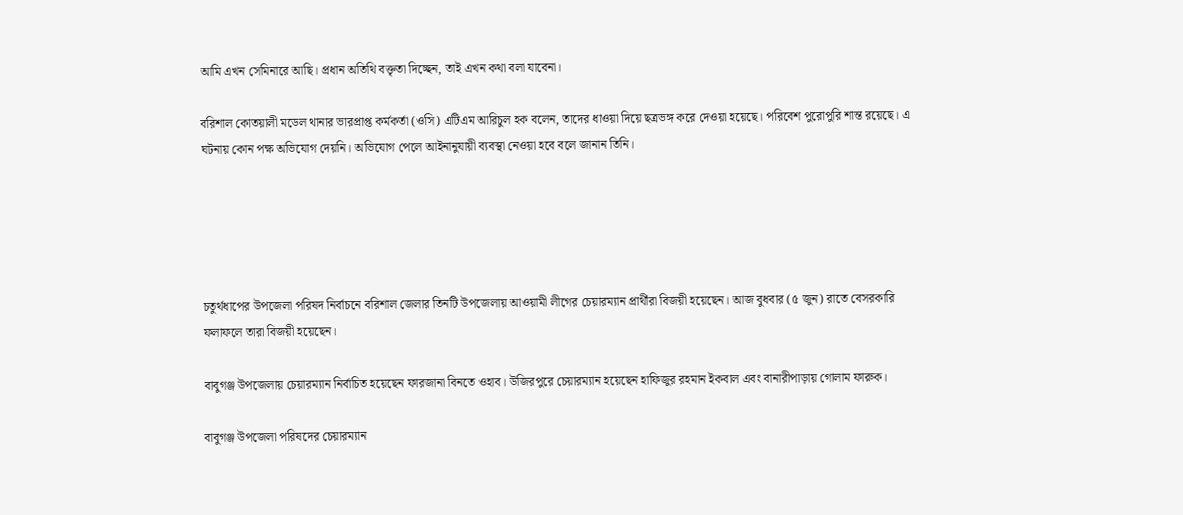আমি এখন সেমিনারে আছি। প্রধান অতিথি বক্তৃতা দিচ্ছেন, তাই এখন কথা বলা যাবেনা।

বরিশাল কোতয়ালী মডেল থানার ভারপ্রাপ্ত কর্মকর্তা (ওসি) এটিএম আরিচুল হক বলেন, তাদের ধাওয়া দিয়ে ছত্রভঙ্গ করে দেওয়া হয়েছে। পরিবেশ পুরোপুরি শান্ত রয়েছে। এ ঘটনায় কোন পক্ষ অভিযোগ দেয়নি। অভিযোগ পেলে আইনানুযায়ী ব্যবস্থা নেওয়া হবে বলে জানান তিনি।





চতুর্থধাপের উপজেলা পরিষদ নির্বাচনে বরিশাল জেলার তিনটি উপজেলায় আওয়ামী লীগের চেয়ারম্যান প্রার্থীরা বিজয়ী হয়েছেন। আজ বুধবার (৫ জুন) রাতে বেসরকারি ফলাফলে তারা বিজয়ী হয়েছেন।

বাবুগঞ্জ উপজেলায় চেয়ারম্যান নির্বাচিত হয়েছেন ফারজানা বিনতে ওহাব। উজিরপুরে চেয়ারম্যান হয়েছেন হাফিজুর রহমান ইকবাল এবং বানারীপাড়ায় গোলাম ফারুক।

বাবুগঞ্জ উপজেলা পরিষদের চেয়ারম্যান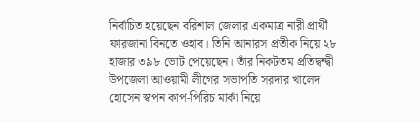নির্বাচিত হয়েছেন বরিশাল জেলার একমাত্র নারী প্রার্থী ফারজানা বিনতে ওহাব। তিনি আনারস প্রতীক নিয়ে ২৮ হাজার ৩৯৮ ভোট পেয়েছেন। তাঁর নিকটতম প্রতিদ্বন্দ্বী উপজেলা আওয়ামী লীগের সভাপতি সরদার খালেদ হোসেন স্বপন কাপ-পিরিচ মার্কা নিয়ে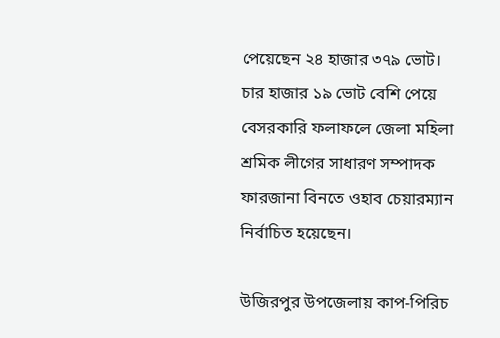পেয়েছেন ২৪ হাজার ৩৭৯ ভোট। চার হাজার ১৯ ভোট বেশি পেয়ে বেসরকারি ফলাফলে জেলা মহিলা শ্রমিক লীগের সাধারণ সম্পাদক ফারজানা বিনতে ওহাব চেয়ারম্যান নির্বাচিত হয়েছেন।

উজিরপুর উপজেলায় কাপ-পিরিচ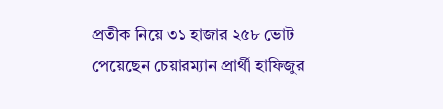প্রতীক নিয়ে ৩১ হাজার ২৫৮ ভোট পেয়েছেন চেয়ারম্যান প্রার্থী হাফিজুর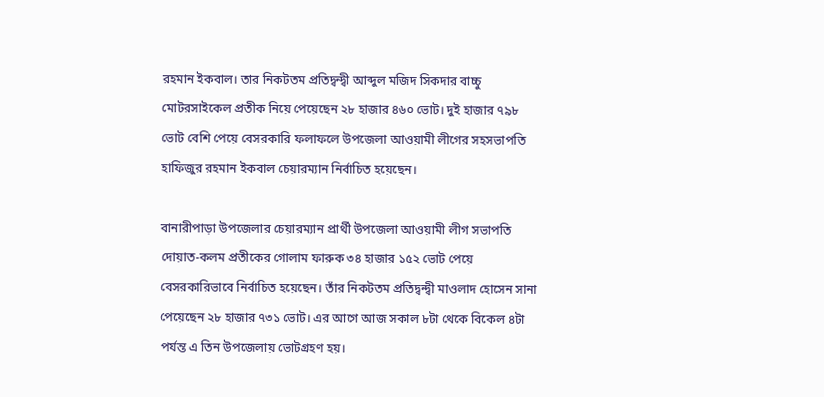রহমান ইকবাল। তার নিকটতম প্রতিদ্বন্দ্বী আব্দুল মজিদ সিকদার বাচ্চু মোটরসাইকেল প্রতীক নিয়ে পেয়েছেন ২৮ হাজার ৪৬০ ভোট। দুই হাজার ৭৯৮ ভোট বেশি পেয়ে বেসরকারি ফলাফলে উপজেলা আওয়ামী লীগের সহসভাপতি হাফিজুর রহমান ইকবাল চেয়ারম্যান নির্বাচিত হয়েছেন।

বানারীপাড়া উপজেলার চেয়ারম্যান প্রার্থী উপজেলা আওয়ামী লীগ সভাপতি দোয়াত-কলম প্রতীকের গোলাম ফারুক ৩৪ হাজার ১৫২ ভোট পেয়ে বেসরকারিভাবে নির্বাচিত হয়েছেন। তাঁর নিকটতম প্রতিদ্বন্দ্বী মাওলাদ হোসেন সানা পেয়েছেন ২৮ হাজার ৭৩১ ভোট। এর আগে আজ সকাল ৮টা থেকে বিকেল ৪টা পর্যন্ত এ তিন উপজেলায় ভোটগ্রহণ হয়।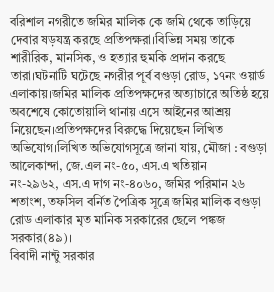বরিশাল নগরীতে জমির মালিক কে জমি থেকে তাড়িয়ে দেবার ষড়যন্ত্র করছে প্রতিপক্ষরা।বিভিন্ন সময় তাকে শারীরিক, মানসিক, ও হত্যার হুমকি প্রদান করছে তারা।ঘটনাটি ঘটেছে নগরীর পূর্ব বগুড়া রোড, ১৭নং ওয়ার্ড এলাকায়।জমির মালিক প্রতিপক্ষদের অত্যাচারে অতিষ্ঠ হয়ে অবশেষে কোতোয়ালি থানায় এসে আইনের আশ্রয় নিয়েছেন।প্রতিপক্ষদের বিরুদ্ধে দিয়েছেন লিখিত অভিযোগ।লিখিত অভিযোগসূত্রে জানা যায়, মৌজা : বগুড়া আলেকান্দা, জে.এল নং-৫০, এস.এ খতিয়ান
নং-২৯৬২, এস.এ দাগ নং-৪০৬০, জমির পরিমান ২৬ শতাংশ, তফসিল বর্নিত পৈত্রিক সূত্রে জমির মালিক বগুড়া রোড এলাকার মৃত মানিক সরকারের ছেলে পঙ্কজ সরকার(৪৯)।
বিবাদী নান্টু সরকার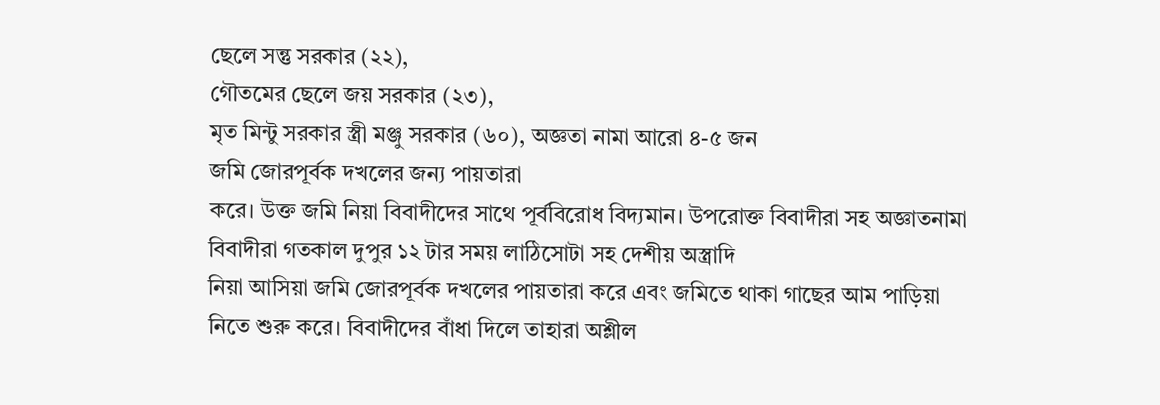ছেলে সন্তু সরকার (২২),
গৌতমের ছেলে জয় সরকার (২৩),
মৃত মিন্টু সরকার স্ত্রী মঞ্জু সরকার (৬০), অজ্ঞতা নামা আরো ৪-৫ জন
জমি জোরপূর্বক দখলের জন্য পায়তারা
করে। উক্ত জমি নিয়া বিবাদীদের সাথে পূর্ববিরোধ বিদ্যমান। উপরোক্ত বিবাদীরা সহ অজ্ঞাতনামা
বিবাদীরা গতকাল দুপুর ১২ টার সময় লাঠিসোটা সহ দেশীয় অস্ত্রাদি
নিয়া আসিয়া জমি জোরপূর্বক দখলের পায়তারা করে এবং জমিতে থাকা গাছের আম পাড়িয়া
নিতে শুরু করে। বিবাদীদের বাঁধা দিলে তাহারা অশ্লীল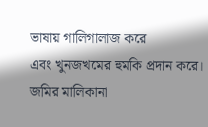ভাষায় গালিগালাজ করে
এবং খুনজখমের হুমকি প্রদান করে। জমির মালিকানা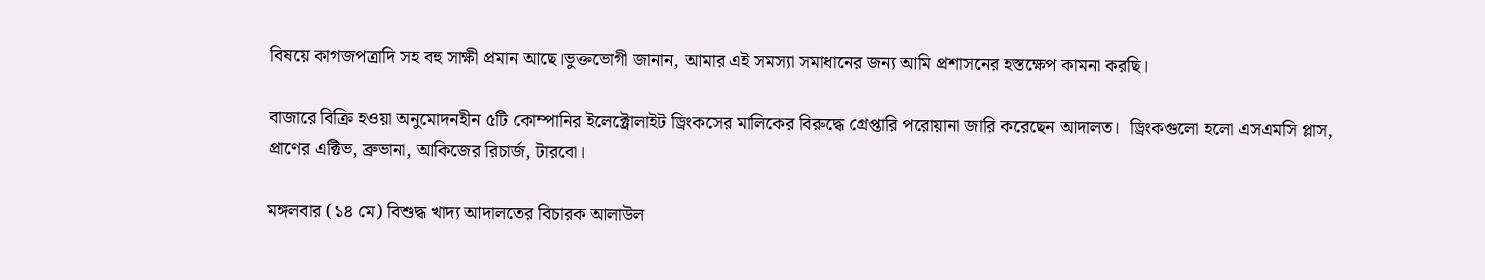বিষয়ে কাগজপত্রাদি সহ বহু সাক্ষী প্রমান আছে।ভুক্তভোগী জানান, আমার এই সমস্যা সমাধানের জন্য আমি প্রশাসনের হস্তক্ষেপ কামনা করছি।

বাজারে বিক্রি হওয়া অনুমোদনহীন ৫টি কোম্পানির ইলেক্ট্রোলাইট ড্রিংকসের মালিকের বিরুদ্ধে গ্রেপ্তারি পরোয়ানা জারি করেছেন আদালত।  ড্রিংকগুলো হলো এসএমসি প্লাস, প্রাণের এক্টিভ, ব্রুভানা, আকিজের রিচার্জ, টারবো।

মঙ্গলবার (১৪ মে) বিশুদ্ধ খাদ্য আদালতের বিচারক আলাউল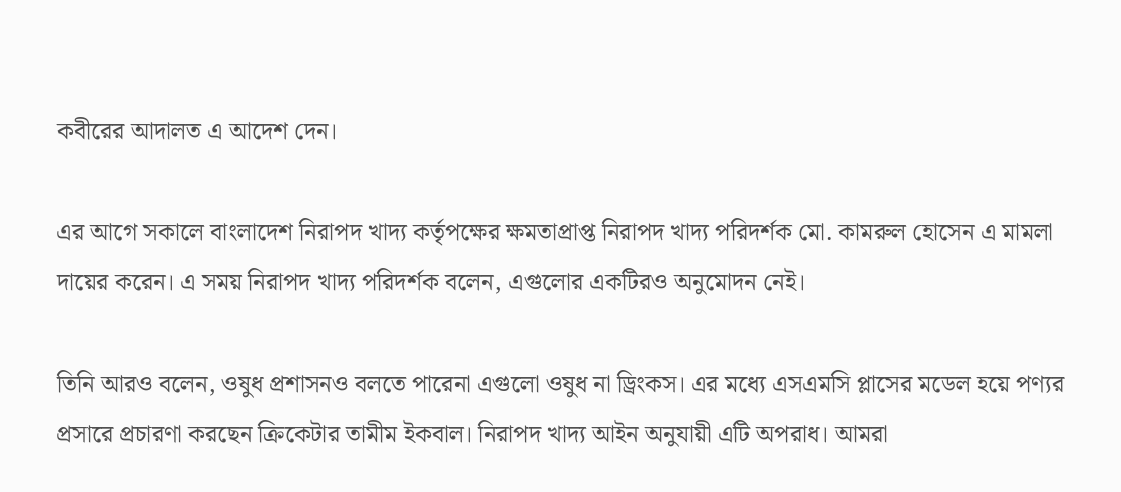কবীরের আদালত এ আদেশ দেন।

এর আগে সকালে বাংলাদেশ নিরাপদ খাদ্য কর্তৃপক্ষের ক্ষমতাপ্রাপ্ত নিরাপদ খাদ্য পরিদর্শক মো. কামরুল হোসেন এ মামলা দায়ের করেন। এ সময় নিরাপদ খাদ্য পরিদর্শক বলেন, এগুলোর একটিরও অনুমোদন নেই।

তিনি আরও বলেন, ওষুধ প্রশাসনও বলতে পারেনা এগুলো ওষুধ না ড্রিংকস। এর মধ্যে এসএমসি প্লাসের মডেল হয়ে পণ্যর প্রসারে প্রচারণা করছেন ক্রিকেটার তামীম ইকবাল। নিরাপদ খাদ্য আইন অনুযায়ী এটি অপরাধ। আমরা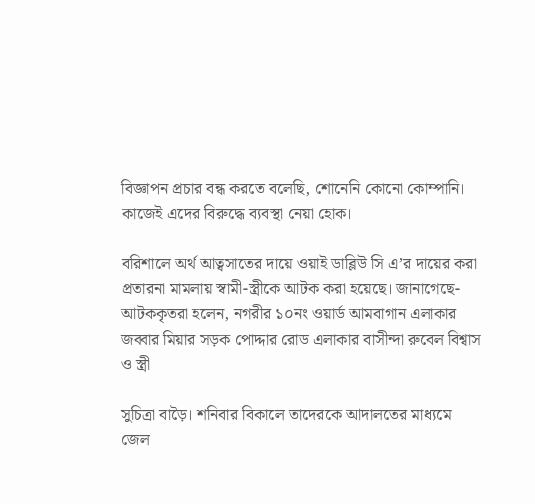বিজ্ঞাপন প্রচার বন্ধ করতে বলেছি, শোনেনি কোনো কোম্পানি। কাজেই এদের বিরুদ্ধে ব্যবস্থা নেয়া হোক।

বরিশালে অর্থ আত্বসাতের দায়ে ওয়াই ডাব্লিউ সি এ’র দায়ের করা প্রতারনা মামলায় স্বামী-স্ত্রীকে আটক করা হয়েছে। জানাগেছে- আটককৃতরা হলেন, নগরীর ১০নং ওয়ার্ড আমবাগান এলাকার জব্বার মিয়ার সড়ক পোদ্দার রোড এলাকার বাসীন্দা রুবেল বিশ্বাস ও স্ত্রী

সুচিত্রা বাড়ৈ। শনিবার বিকালে তাদেরকে আদালতের মাধ্যমে জেল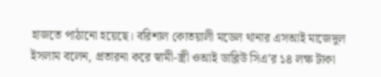হাজতে পাঠানো হয়েছে। বরিশাল কোতয়ালী মডেল থানার এসআই মাজেদুল ইসলাম বলেন, প্রতারনা করে স্বামী-স্ত্রী ওআই ডাব্লিউ সিএ’র ১৪ লক্ষ টাকা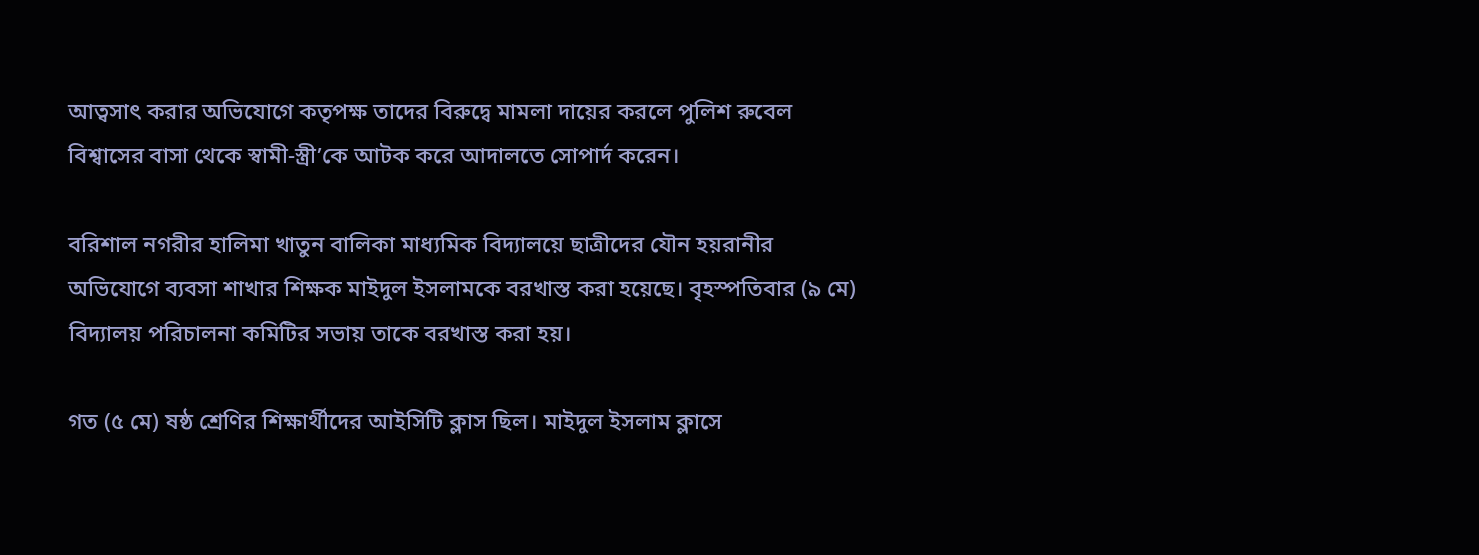আত্বসাৎ করার অভিযোগে কতৃপক্ষ তাদের বিরুদ্বে মামলা দায়ের করলে পুলিশ রুবেল বিশ্বাসের বাসা থেকে স্বামী-স্ত্রী’কে আটক করে আদালতে সোপার্দ করেন।

বরিশাল নগরীর হালিমা খাতুন বালিকা মাধ্যমিক বিদ্যালয়ে ছাত্রীদের যৌন হয়রানীর অভিযোগে ব্যবসা শাখার শিক্ষক মাইদুল ইসলামকে বরখাস্ত করা হয়েছে। বৃহস্পতিবার (৯ মে) বিদ্যালয় পরিচালনা কমিটির সভায় তাকে বরখাস্ত করা হয়।

গত (৫ মে) ষষ্ঠ শ্রেণির শিক্ষার্থীদের আইসিটি ক্লাস ছিল। মাইদুল ইসলাম ক্লাসে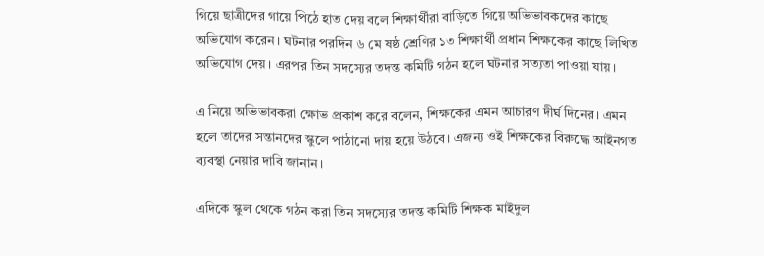গিয়ে ছাত্রীদের গায়ে পিঠে হাত দেয় বলে শিক্ষার্থীরা বাড়িতে গিয়ে অভিভাবকদের কাছে অভিযোগ করেন। ঘটনার পরদিন ৬ মে ষষ্ঠ শ্রেণির ১৩ শিক্ষার্থী প্রধান শিক্ষকের কাছে লিখিত অভিযোগ দেয়। এরপর তিন সদস্যের তদন্ত কমিটি গঠন হলে ঘটনার সত্যতা পাওয়া যায়।

এ নিয়ে অভিভাবকরা ক্ষোভ প্রকাশ করে বলেন, শিক্ষকের এমন আচারণ দীর্ঘ দিনের। এমন হলে তাদের সন্তানদের স্কুলে পাঠানো দায় হয়ে উঠবে। এজন্য ওই শিক্ষকের বিরুদ্ধে আইনগত ব্যবস্থা নেয়ার দাবি জানান।

এদিকে স্কুল থেকে গঠন করা তিন সদস্যের তদন্ত কমিটি শিক্ষক মাইদুল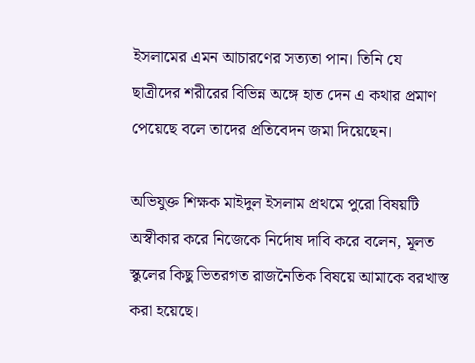ইসলামের এমন আচারণের সত্যতা পান। তিনি যে ছাত্রীদের শরীরের বিভিন্ন অঙ্গে হাত দেন এ কথার প্রমাণ পেয়েছে বলে তাদের প্রতিবেদন জমা দিয়েছেন।

অভিযুক্ত শিক্ষক মাইদুল ইসলাম প্রথমে পুরো বিষয়টি অস্বীকার করে নিজেকে নির্দোষ দাবি করে বলেন, মূলত স্কুলের কিছু ভিতরগত রাজনৈতিক বিষয়ে আমাকে বরখাস্ত করা হয়েছে।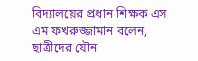বিদ্যালয়ের প্রধান শিক্ষক এস এম ফখরুজ্জামান বলেন, ছাত্রীদের যৌন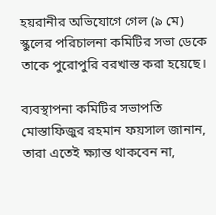হয়রানীর অভিযোগে গেল (৯ মে) স্কুলের পরিচালনা কমিটির সভা ডেকে তাকে পুরোপুরি বরখাস্ত করা হয়েছে।

ব্যবস্থাপনা কমিটির সভাপতি মোস্তাফিজুর রহমান ফয়সাল জানান, তারা এতেই ক্ষ‌্যান্ত থাকবেন না,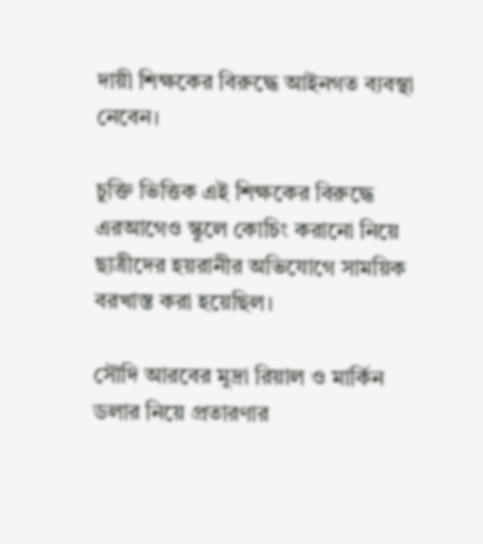দায়ী শিক্ষকের বিরুদ্ধে আইনগত ব্যবস্থা নেবেন।

চুক্তি ভিত্তিক এই শিক্ষকের বিরুদ্ধে এরআগেও স্কুলে কোচিং করানো নিয়ে ছাত্রীদের হয়রানীর অভিযোগে সাময়িক বরখাস্ত করা হয়েছিল।

সৌদি আরবের মুদ্রা রিয়াল ও মার্কিন ডলার নিয়ে প্রতারণার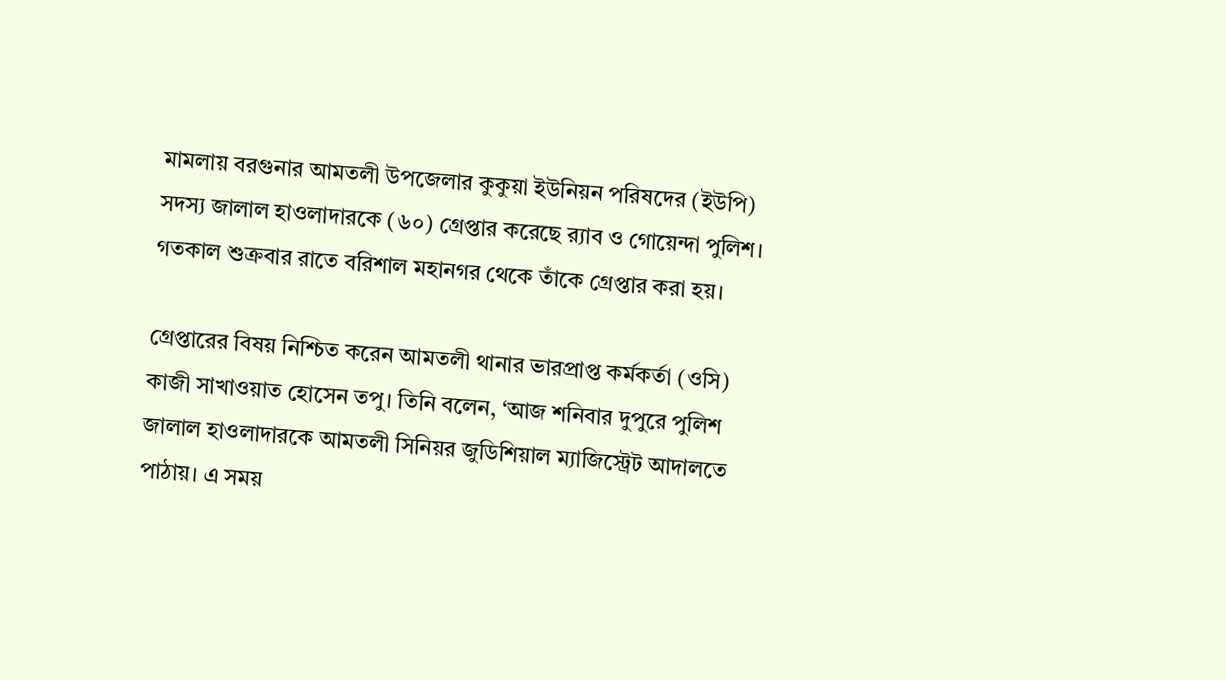মামলায় বরগুনার আমতলী উপজেলার কুকুয়া ইউনিয়ন পরিষদের (ইউপি) সদস্য জালাল হাওলাদারকে (৬০) গ্রেপ্তার করেছে র‍্যাব ও গোয়েন্দা পুলিশ। গতকাল শুক্রবার রাতে বরিশাল মহানগর থেকে তাঁকে গ্রেপ্তার করা হয়।

গ্রেপ্তারের বিষয় নিশ্চিত করেন আমতলী থানার ভারপ্রাপ্ত কর্মকর্তা (ওসি) কাজী সাখাওয়াত হোসেন তপু। তিনি বলেন, ‘আজ শনিবার দুপুরে পুলিশ জালাল হাওলাদারকে আমতলী সিনিয়র জুডিশিয়াল ম্যাজিস্ট্রেট আদালতে পাঠায়। এ সময়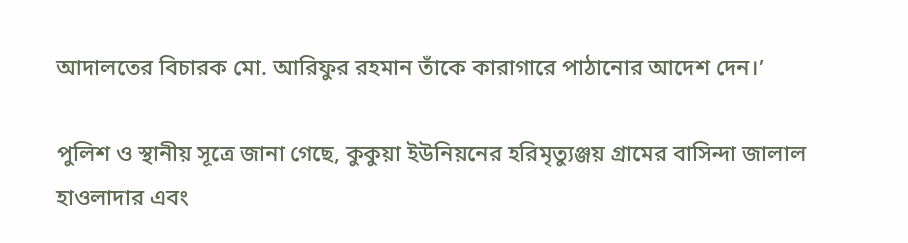আদালতের বিচারক মো. আরিফুর রহমান তাঁকে কারাগারে পাঠানোর আদেশ দেন।’

পুলিশ ও স্থানীয় সূত্রে জানা গেছে, কুকুয়া ইউনিয়নের হরিমৃত্যুঞ্জয় গ্রামের বাসিন্দা জালাল হাওলাদার এবং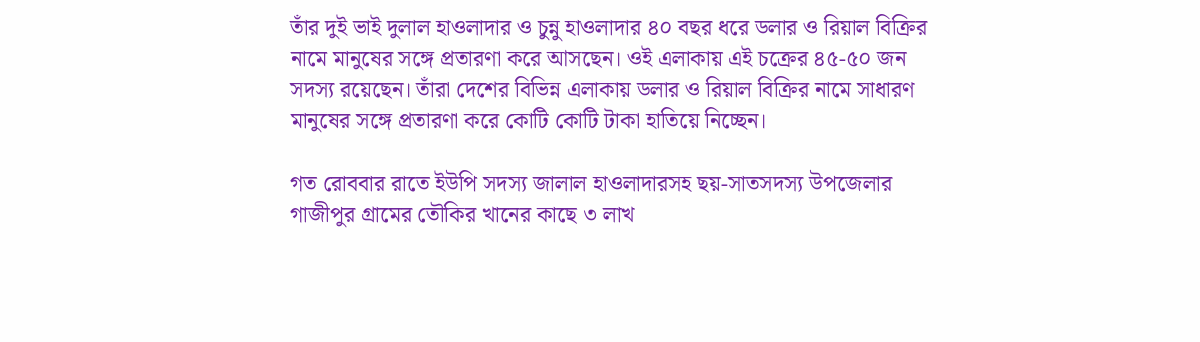তাঁর দুই ভাই দুলাল হাওলাদার ও চুন্নু হাওলাদার ৪০ বছর ধরে ডলার ও রিয়াল বিক্রির নামে মানুষের সঙ্গে প্রতারণা করে আসছেন। ওই এলাকায় এই চক্রের ৪৫-৫০ জন সদস্য রয়েছেন। তাঁরা দেশের বিভিন্ন এলাকায় ডলার ও রিয়াল বিক্রির নামে সাধারণ মানুষের সঙ্গে প্রতারণা করে কোটি কোটি টাকা হাতিয়ে নিচ্ছেন।

গত রোববার রাতে ইউপি সদস্য জালাল হাওলাদারসহ ছয়-সাতসদস্য উপজেলার গাজীপুর গ্রামের তৌকির খানের কাছে ৩ লাখ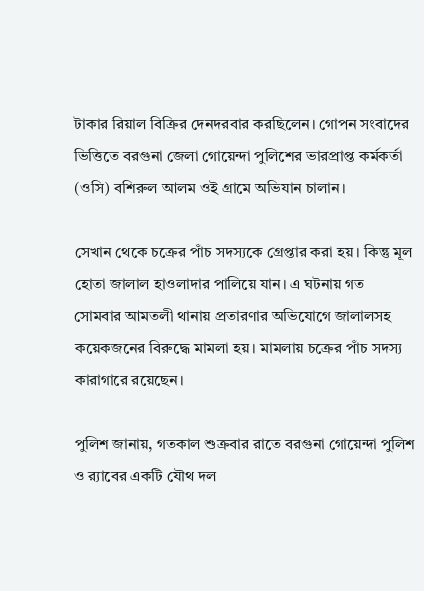টাকার রিয়াল বিক্রির দেনদরবার করছিলেন। গোপন সংবাদের ভিত্তিতে বরগুনা জেলা গোয়েন্দা পুলিশের ভারপ্রাপ্ত কর্মকর্তা (ওসি) বশিরুল আলম ওই গ্রামে অভিযান চালান।

সেখান থেকে চক্রের পাঁচ সদস্যকে গ্রেপ্তার করা হয়। কিন্তু মূল হোতা জালাল হাওলাদার পালিয়ে যান। এ ঘটনায় গত সোমবার আমতলী থানায় প্রতারণার অভিযোগে জালালসহ কয়েকজনের বিরুদ্ধে মামলা হয়। মামলায় চক্রের পাঁচ সদস্য কারাগারে রয়েছেন।

পুলিশ জানায়, গতকাল শুক্রবার রাতে বরগুনা গোয়েন্দা পুলিশ ও র‍্যাবের একটি যৌথ দল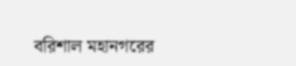বরিশাল মহানগরের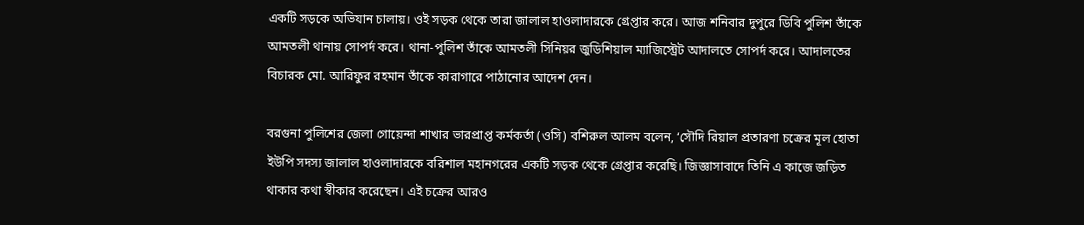একটি সড়কে অভিযান চালায়। ওই সড়ক থেকে তারা জালাল হাওলাদারকে গ্রেপ্তার করে। আজ শনিবার দুপুরে ডিবি পুলিশ তাঁকে আমতলী থানায় সোপর্দ করে। থানা-পুলিশ তাঁকে আমতলী সিনিয়র জুডিশিয়াল ম্যাজিস্ট্রেট আদালতে সোপর্দ করে। আদালতের বিচারক মো. আরিফুর রহমান তাঁকে কারাগারে পাঠানোর আদেশ দেন।

বরগুনা পুলিশের জেলা গোয়েন্দা শাখার ভারপ্রাপ্ত কর্মকর্তা (ওসি) বশিরুল আলম বলেন, ‘সৌদি রিয়াল প্রতারণা চক্রের মূল হোতা ইউপি সদস্য জালাল হাওলাদারকে বরিশাল মহানগরের একটি সড়ক থেকে গ্রেপ্তার করেছি। জিজ্ঞাসাবাদে তিনি এ কাজে জড়িত থাকার কথা স্বীকার করেছেন। এই চক্রের আরও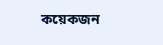কয়েকজন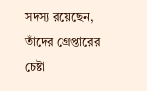সদস্য রয়েছেন, তাঁদের গ্রেপ্তারের চেষ্টা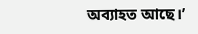অব্যাহত আছে।’